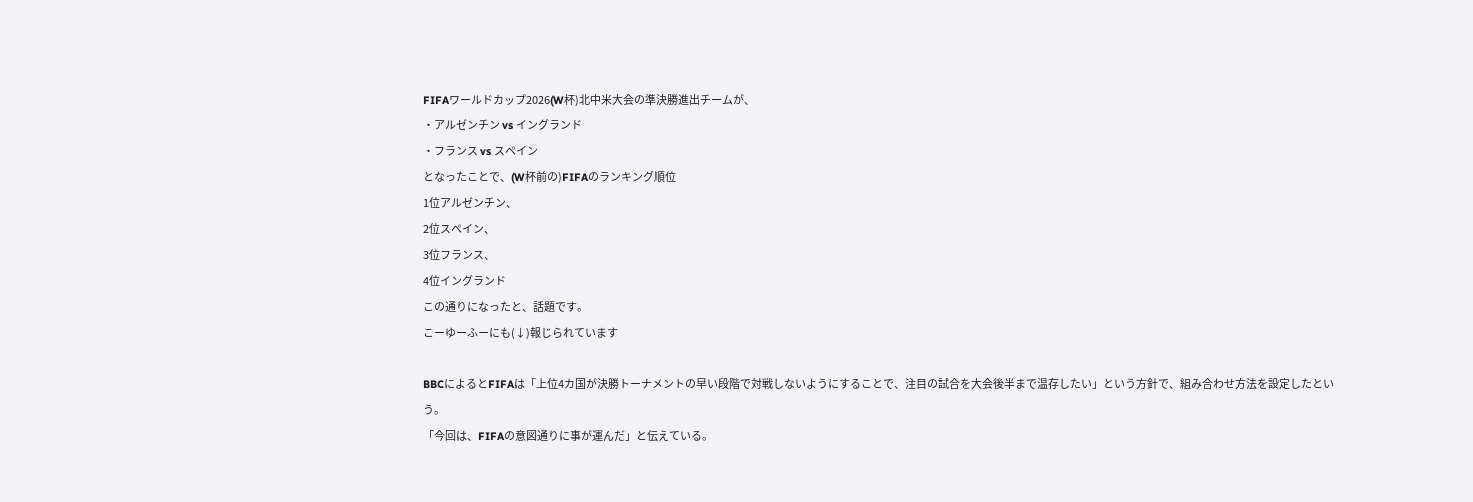FIFAワールドカップ2026(W杯)北中米大会の準決勝進出チームが、
・アルゼンチン vs イングランド
・フランス vs スペイン
となったことで、(W杯前の)FIFAのランキング順位
1位アルゼンチン、
2位スペイン、
3位フランス、
4位イングランド
この通りになったと、話題です。
こーゆーふーにも(↓)報じられています

BBCによるとFIFAは「上位4カ国が決勝トーナメントの早い段階で対戦しないようにすることで、注目の試合を大会後半まで温存したい」という方針で、組み合わせ方法を設定したという。
「今回は、FIFAの意図通りに事が運んだ」と伝えている。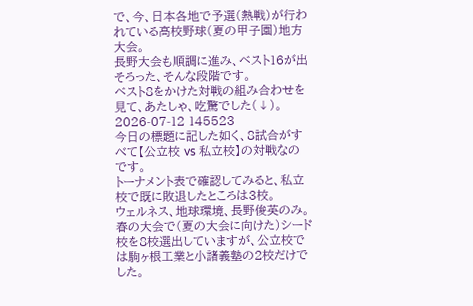で、今、日本各地で予選(熱戦)が行われている高校野球(夏の甲子園)地方大会。
長野大会も順調に進み、ベスト16が出そろった、そんな段階です。
ベスト8をかけた対戦の組み合わせを見て、あたしゃ、吃驚でした(↓)。
2026-07-12 145523
今日の標題に記した如く、8試合がすべて【公立校 vs 私立校】の対戦なのです。
トーナメント表で確認してみると、私立校で既に敗退したところは3校。
ウェルネス、地球環境、長野俊英のみ。
春の大会で(夏の大会に向けた)シード校を8校選出していますが、公立校では駒ヶ根工業と小諸義塾の2校だけでした。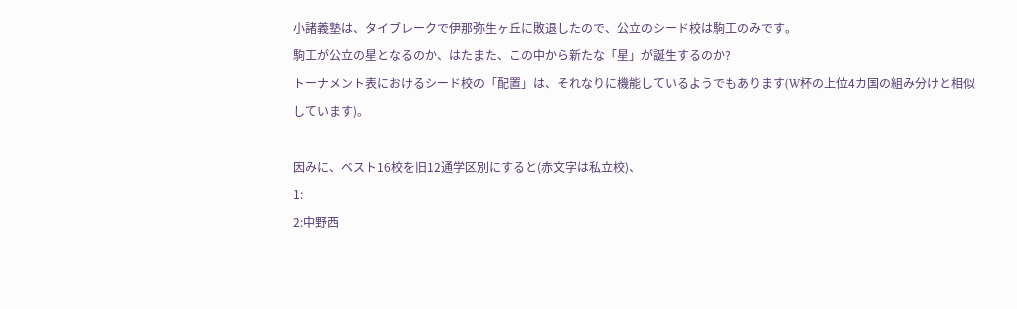小諸義塾は、タイブレークで伊那弥生ヶ丘に敗退したので、公立のシード校は駒工のみです。
駒工が公立の星となるのか、はたまた、この中から新たな「星」が誕生するのか?
トーナメント表におけるシード校の「配置」は、それなりに機能しているようでもあります(W杯の上位4カ国の組み分けと相似しています)。

因みに、ベスト16校を旧12通学区別にすると(赤文字は私立校)、
1:
2:中野西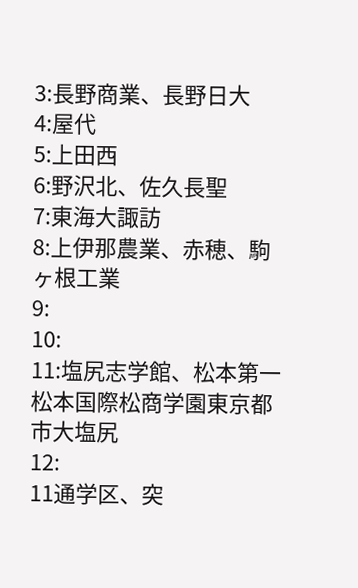3:長野商業、長野日大
4:屋代
5:上田西
6:野沢北、佐久長聖
7:東海大諏訪
8:上伊那農業、赤穂、駒ヶ根工業
9:
10:
11:塩尻志学館、松本第一松本国際松商学園東京都市大塩尻
12:
11通学区、突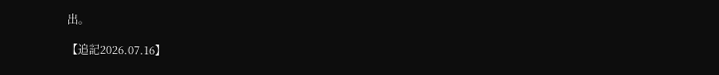出。

【追記2026.07.16】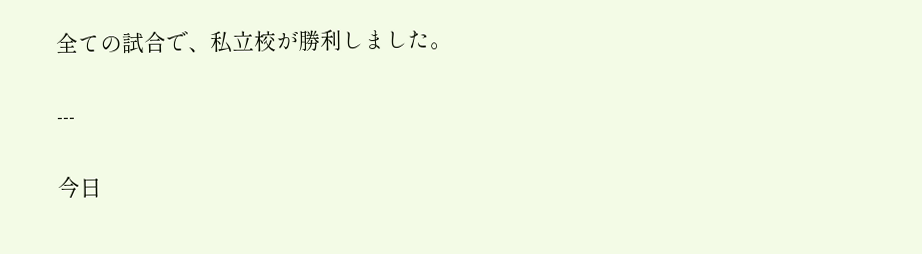全ての試合で、私立校が勝利しました。

---

今日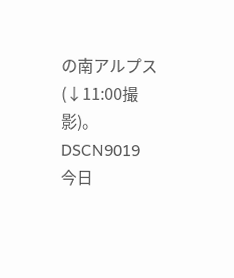の南アルプス(↓11:00撮影)。
DSCN9019
今日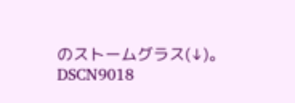のストームグラス(↓)。
DSCN9018